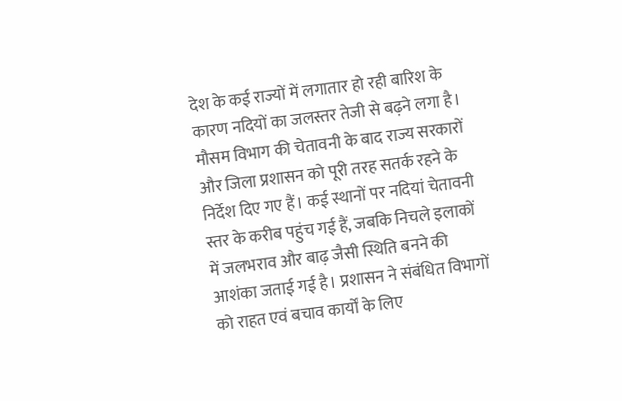देश के कई राज्यों में लगातार हो रही बारिश के कारण नदियों का जलस्तर तेजी से बढ़ने लगा है। मौसम विभाग की चेतावनी के बाद राज्य सरकारों और जिला प्रशासन को पूरी तरह सतर्क रहने के निर्देश दिए गए हैं। कई स्थानों पर नदियां चेतावनी स्तर के करीब पहुंच गई हैं, जबकि निचले इलाकों में जलभराव और बाढ़ जैसी स्थिति बनने की आशंका जताई गई है। प्रशासन ने संबंधित विभागों को राहत एवं बचाव कार्यों के लिए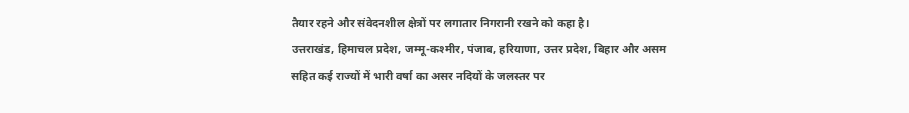तैयार रहने और संवेदनशील क्षेत्रों पर लगातार निगरानी रखने को कहा है।
उत्तराखंड, हिमाचल प्रदेश, जम्मू-कश्मीर, पंजाब, हरियाणा, उत्तर प्रदेश, बिहार और असम सहित कई राज्यों में भारी वर्षा का असर नदियों के जलस्तर पर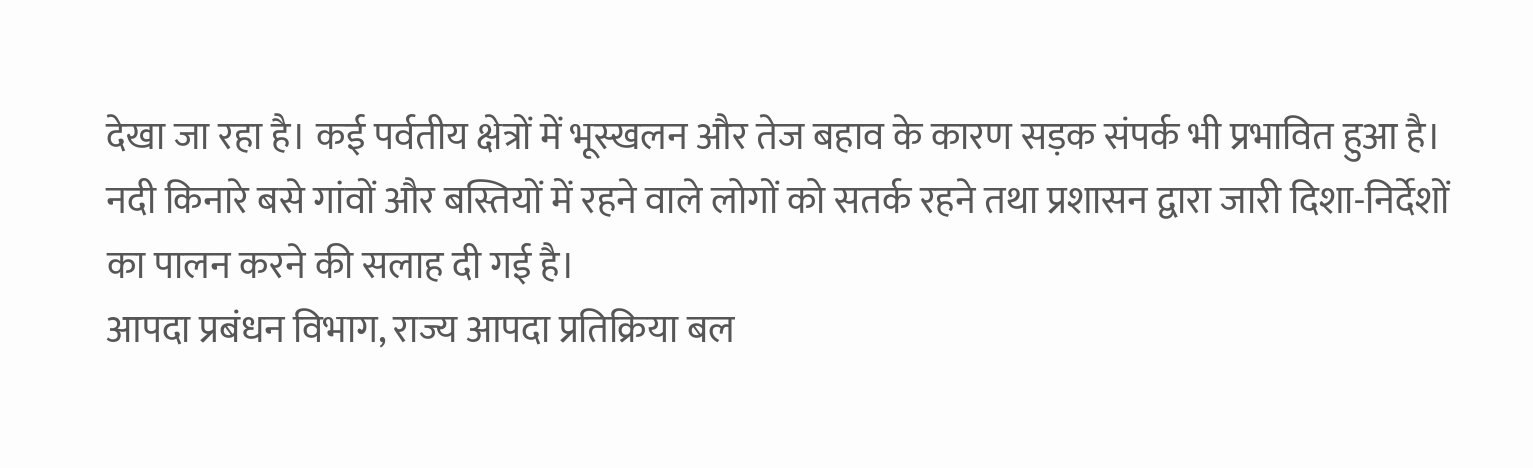देखा जा रहा है। कई पर्वतीय क्षेत्रों में भूस्खलन और तेज बहाव के कारण सड़क संपर्क भी प्रभावित हुआ है। नदी किनारे बसे गांवों और बस्तियों में रहने वाले लोगों को सतर्क रहने तथा प्रशासन द्वारा जारी दिशा-निर्देशों का पालन करने की सलाह दी गई है।
आपदा प्रबंधन विभाग, राज्य आपदा प्रतिक्रिया बल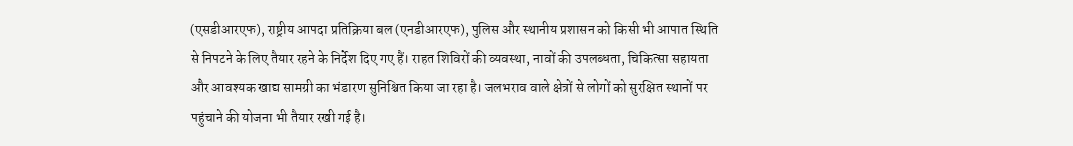(एसडीआरएफ), राष्ट्रीय आपदा प्रतिक्रिया बल (एनडीआरएफ), पुलिस और स्थानीय प्रशासन को किसी भी आपात स्थिति से निपटने के लिए तैयार रहने के निर्देश दिए गए हैं। राहत शिविरों की व्यवस्था, नावों की उपलब्धता, चिकित्सा सहायता और आवश्यक खाद्य सामग्री का भंडारण सुनिश्चित किया जा रहा है। जलभराव वाले क्षेत्रों से लोगों को सुरक्षित स्थानों पर पहुंचाने की योजना भी तैयार रखी गई है।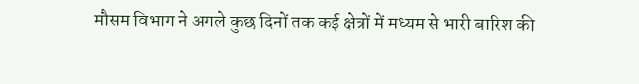मौसम विभाग ने अगले कुछ दिनों तक कई क्षेत्रों में मध्यम से भारी बारिश की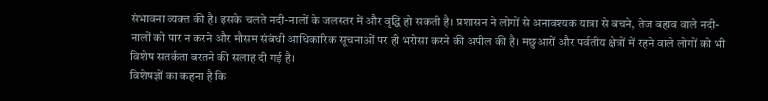संभावना व्यक्त की है। इसके चलते नदी-नालों के जलस्तर में और वृद्धि हो सकती है। प्रशासन ने लोगों से अनावश्यक यात्रा से बचने, तेज बहाव वाले नदी-नालों को पार न करने और मौसम संबंधी आधिकारिक सूचनाओं पर ही भरोसा करने की अपील की है। मछुआरों और पर्वतीय क्षेत्रों में रहने वाले लोगों को भी विशेष सतर्कता बरतने की सलाह दी गई है।
विशेषज्ञों का कहना है कि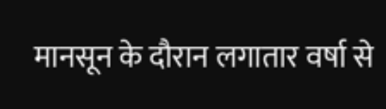मानसून के दौरान लगातार वर्षा से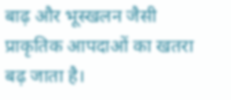बाढ़ और भूस्खलन जैसी प्राकृतिक आपदाओं का खतरा बढ़ जाता है।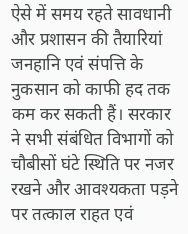ऐसे में समय रहते सावधानी और प्रशासन की तैयारियां जनहानि एवं संपत्ति के नुकसान को काफी हद तक कम कर सकती हैं। सरकार ने सभी संबंधित विभागों को चौबीसों घंटे स्थिति पर नजर रखने और आवश्यकता पड़ने पर तत्काल राहत एवं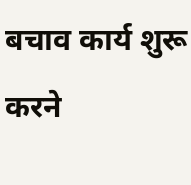बचाव कार्य शुरू करने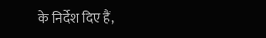के निर्देश दिए हैं,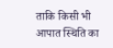ताकि किसी भी आपात स्थिति का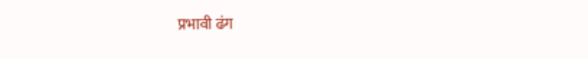प्रभावी ढंग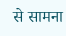से सामना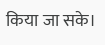किया जा सके।